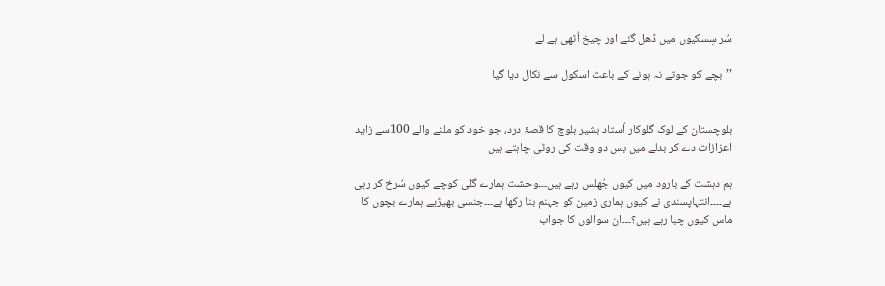سُر سِسکیوں میں ڈھل گئے اور چیخ اُٹھی ہے لے

’’بچے کو جوتے نہ ہونے کے باعث اسکول سے نکال دیا گیا


بلوچستان کے لوک گلوکار اُستاد بشیر بلوچ کا قصۂ درد، جو خود کو ملنے والے 100سے زاید اعزازات دے کر بدلے میں بس دو وقت کی روٹی چاہتے ہیں

ہم دہشت کے بارود میں کیوں جُھلس رہے ہیں۔۔۔وحشت ہمارے گلی کوچے کیوں سُرخ کر رہی ہے۔۔۔۔انتہاپسندی نے کیوں ہماری زمین کو جہنم بنا رکھا ہے۔۔۔جنسی بھیڑیے ہمارے بچوں کا ماس کیوں چبا رہے ہیں؟۔۔۔ان سوالوں کا جواب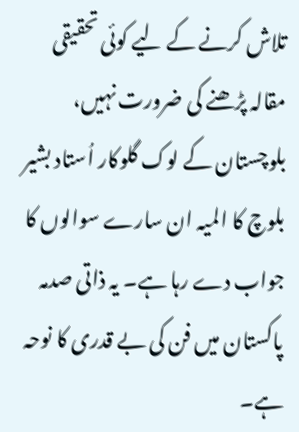تلاش کرنے کے لیے کوئی تحقیقی مقالہ پڑھنے کی ضرورت نہیں، بلوچستان کے لوک گلوکار اُستاد بشیر بلوچ کا المیہ ان سارے سوالوں کا جواب دے رہا ہے۔ یہ ذاتی صدمہ پاکستان میں فن کی بے قدری کا نوحہ ہے۔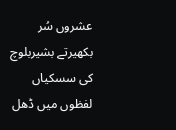عشروں سُر بکھیرتے بشیربلوچ کی سسکیاں لفظوں میں ڈھل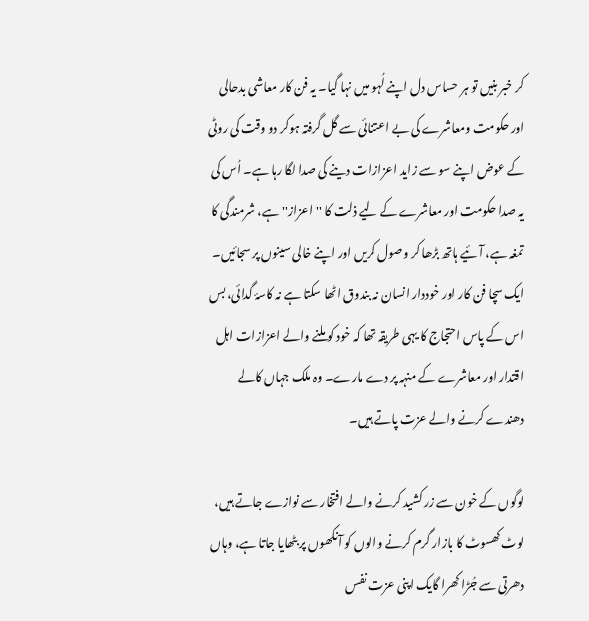کر خبر بنیں تو ہر حساس دل اپنے لُہو میں نہا گیا۔ یہ فن کار معاشی بدحالی اور حکومت ومعاشرے کی بے اعتنائی سے گل گرفتہ ہوکر دو وقت کی روٹی کے عوض اپنے سو سے زاید اعزازات دینے کی صدا لگا رہا ہے۔ اُس کی یہ صدا حکومت اور معاشرے کے لیے ذلت کا ''اعزاز'' ہے، شرمندگی کا تمغہ ہے، آئیے ہاتھ بڑھا کر وصول کریں اور اپنے خالی سینوں پر سجائیں۔ ایک سچا فن کار اور خوددار انسان نہ بندوق اٹھا سکتا ہے نہ کاسۂ گدائی، بس اس کے پاس احتجاج کا یہی طریقہ تھا کہ خود کو ملنے والے اعزازات اہل اقتدار اور معاشرے کے منہہ پر دے مارے۔ وہ ملک جہاں کالے دھندے کرنے والے عزت پاتے ہیں۔

لوگوں کے خون سے زر کشید کرنے والے افتخار سے نوازے جاتے ہیں، لوٹ کھسوٹ کا بازار گرم کرنے والوں کو آنکھوں پر بٹھایا جاتا ہے، وہاں دھرتی سے جُڑا کھرا گایک اپنی عزت نفس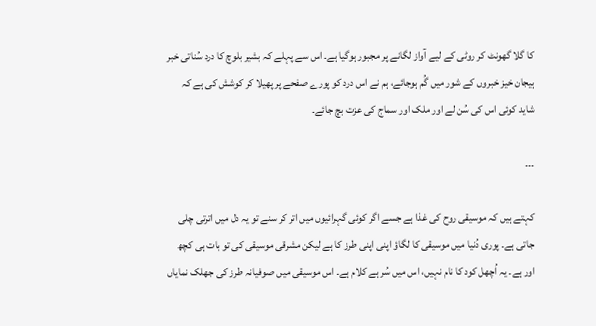کا گلا گھونٹ کر روٹی کے لیے آواز لگانے پر مجبور ہوگیا ہے۔ اس سے پہلے کہ بشیر بلوچ کا درد سُناتی خبر ہیجان خیز خبروں کے شور میں گُم ہوجائے، ہم نے اس درد کو پورے صفحے پر پھیلا کر کوشش کی ہے کہ شاید کوئی اس کی سُن لے اور ملک اور سماج کی عزت بچ جائے۔

۔۔۔

کہتے ہیں کہ موسیقی روح کی غذا ہے جسے اگر کوئی گہرائیوں میں اتر کر سنے تو یہ دل میں اترتی چلی جاتی ہے۔ پوری دُنیا میں موسیقی کا لگاؤ اپنی اپنی طرز کا ہے لیکن مشرقی موسیقی کی تو بات ہی کچھ اور ہے۔ یہ اُچھل کود کا نام نہیں، اس میں سُر ہے کلام ہے۔ اس موسیقی میں صوفیانہ طرز کی جھلک نمایاں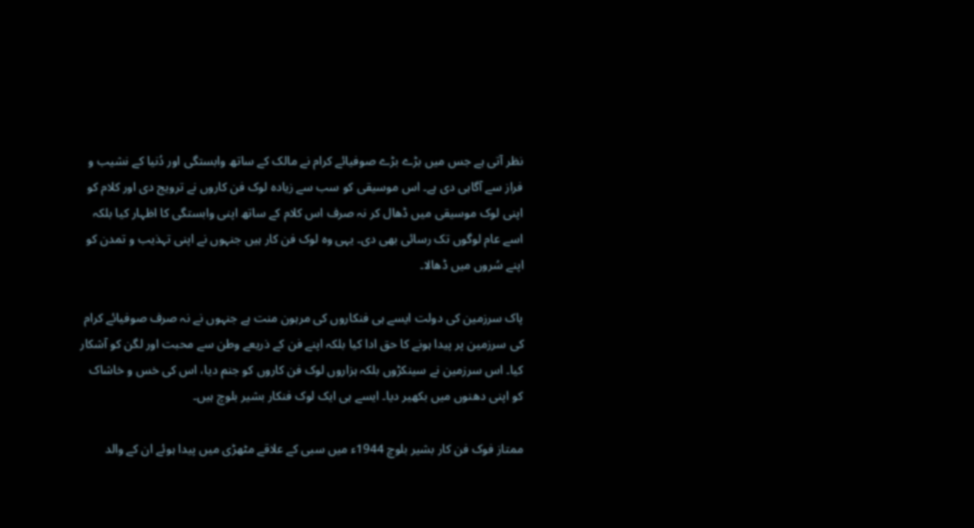نظر آتی ہے جس میں بڑے بڑے صوفیائے کرام نے مالک کے ساتھ وابستگی اور دُنیا کے نشیب و فراز سے آگاہی دی ہے۔ اس موسیقی کو سب سے زیادہ لوک فن کاروں نے ترویج دی اور کلام کو اپنی لوک موسیقی میں ڈھال کر نہ صرف اس کلام کے ساتھ اپنی وابستگی کا اظہار کیا بلکہ اسے عام لوگوں تک رسائی بھی دی۔ یہی وہ لوک فن کار ہیں جنہوں نے اپنی تہذیب و تمدن کو اپنے سُروں میں ڈھالا۔

پاک سرزمین کی دولت ایسے ہی فنکاروں کی مرہون منت ہے جنہوں نے نہ صرف صوفیائے کرام کی سرزمین پر پیدا ہونے کا حق ادا کیا بلکہ اپنے فن کے ذریعے وطن سے محبت اور لگن کو آشکار کیا۔ اس سرزمین نے سینکڑوں بلکہ ہزاروں لوک فن کاروں کو جنم دیا، اس کی خس و خاشاک کو اپنی دھنوں میں بکھیر دیا۔ ایسے ہی ایک لوک فنکار بشیر بلوچ ہیں۔

ممتاز فوک فن کار بشیر بلوچ 1944ء میں سبی کے علاقے مٹھڑی میں پیدا ہوئے ان کے والد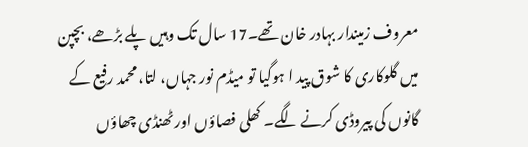معروف زمیندار بہادر خان تھے۔17 سال تک وہیں پلے بڑھے، بچپن میں گلوکاری کا شوق پید ا ہوگیا تو میڈم نور جہاں، لتا، محمد رفیع کے گانوں کی پیروڈی کرنے لگے۔ کھلی فصاؤں اور ٹھنڈی چھاؤں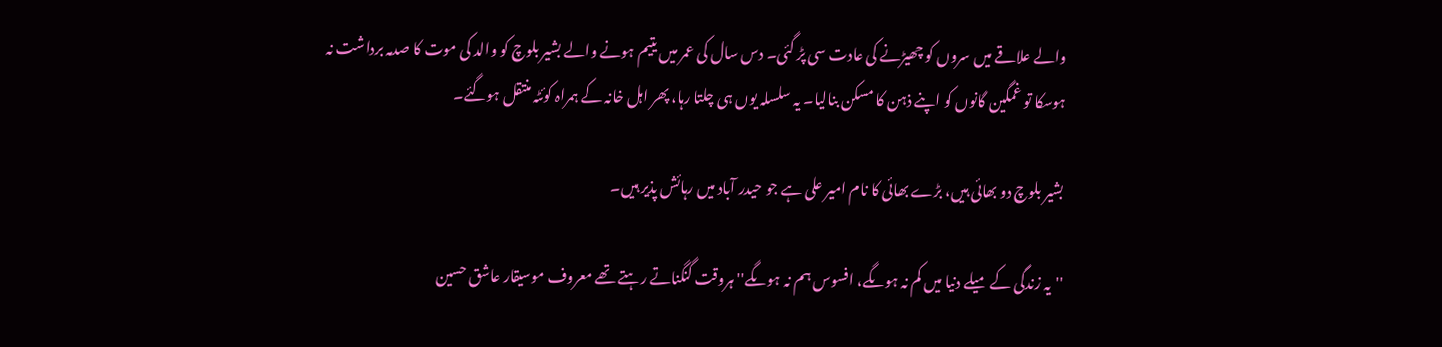والے علاقے میں سروں کو چھیڑنے کی عادت سی پڑ گئی۔ دس سال کی عمر میں یتیم ہونے والے بشیر بلوچ کو والد کی موت کا صدمہ برداشت نہ ہوسکا تو غمگین گانوں کو اپنے ذہن کا مسکن بنالیا۔ یہ سلسلہ یوں ہی چلتا رہا، پھر اہل خانہ کے ہمراہ کوئٹہ منتقل ہوگئے۔

بشیر بلوچ دو بھائی ہیں، بڑے بھائی کا نام امیر علی ہے جو حیدر آباد میں رہائش پذیر ہیں۔

''یہ زندگی کے میلے دنیا میں کم نہ ہوںگے، افسوس ہم نہ ہوںگے'' ہروقت گنگناتے رہتے تھے معروف موسیقار عاشق حسین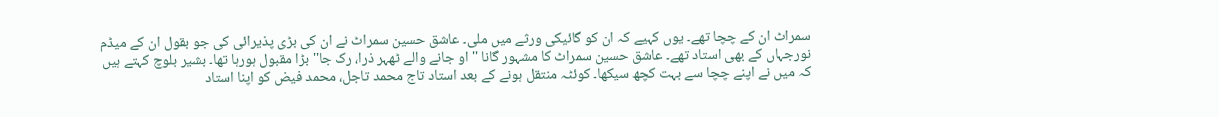سمراٹ ان کے چچا تھے۔ یوں کہیے کہ ان کو گائیکی ورثے میں ملی۔ عاشق حسین سمراٹ نے ان کی بڑی پذیرائی کی جو بقول ان کے میڈم نورجہاں کے بھی استاد تھے۔ عاشق حسین سمراٹ کا مشہور گانا ''او جانے والے ٹھہر ذرا، رک جا'' بڑا مقبول ہورہا تھا۔ بشیر بلوچ کہتے ہیں کہ میں نے اپنے چچا سے بہت کچھ سیکھا۔ کوئٹہ منتقل ہونے کے بعد استاد تاج محمد تاجل، محمد فیض کو اپنا استاد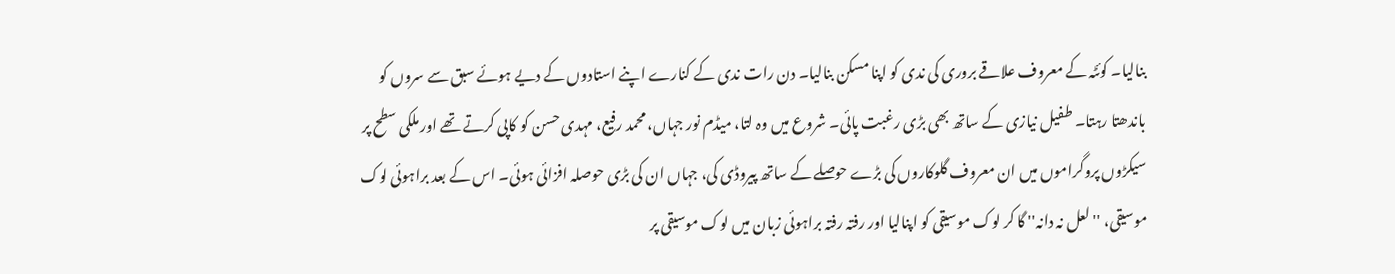بنالیا۔ کوئٹہ کے معروف علاقے بروری کی ندی کو اپنا مسکن بنالیا۔ دن رات ندی کے کنارے اپنے استادوں کے دیے ہوئے سبق سے سروں کو باندھتا رہتا۔ طفیل نیازی کے ساتھ بھی بڑی رغبت پائی۔ شروع میں وہ لتا، میڈم نور جہاں، محمد رفیع، مہدی حسن کو کاپی کرتے تھے اور ملکی سطح پر سیکڑوں پروگراموں میں ان معروف گلوکاروں کی بڑے حوصلے کے ساتھ پیروڈی کی، جہاں ان کی بڑی حوصلہ افزائی ہوئی۔ اس کے بعد براہوئی لوک موسیقی، ''لعل نہ دانہ'' گا کر لوک موسیقی کو اپنالیا اور رفتہ رفتہ براہوئی زبان میں لوک موسیقی پر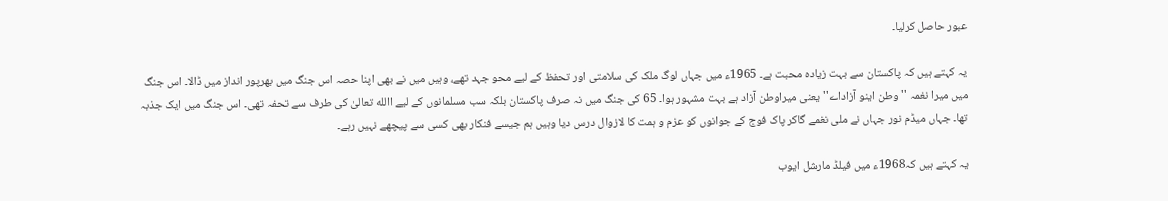عبور حاصل کرلیا۔

یہ کہتے ہیں کہ پاکستان سے بہت زیادہ محبت ہے۔ 1965ء میں جہاں لوگ ملک کی سلامتی اور تحفظ کے لیے محو جہد تھے، وہیں میں نے بھی اپنا حصہ اس جنگ میں بھرپور انداز میں ڈالا۔ اس جنگ میں میرا نغمہ ''وطن اینو آزاداے'' یعنی میراوطن آزاد ہے بہت مشہور ہوا۔ 65 کی جنگ میں نہ صرف پاکستان بلکہ سب مسلمانوں کے لیے االله تعالیٰ کی طرف سے تحفہ تھی۔ اس جنگ میں ایک جذبہ تھا۔ جہاں میڈم نور جہاں نے ملی نغمے گاکر پاک فوج کے جوانوں کو عزم و ہمت کا لازوال درس دیا وہیں ہم جیسے فنکار بھی کسی سے پیچھے نہیں رہے۔

یہ کہتے ہیں کہ1968ء میں فیلڈ مارشل ایوب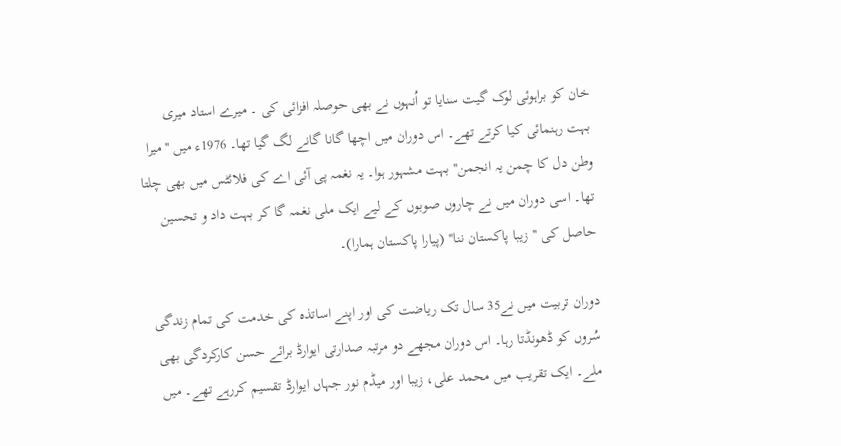خان کو براہوئی لوک گیت سنایا تو اُنہوں نے بھی حوصلہ افزائی کی ۔ میرے استاد میری بہت رہنمائی کیا کرتے تھے۔ اس دوران میں اچھا گانا گانے لگ گیا تھا۔ 1976ء میں ''میرا وطن دل کا چمن یہ انجمن'' بہت مشہور ہوا۔ یہ نغمہ پی آئی اے کی فلائٹس میں بھی چلتا تھا۔ اسی دوران میں نے چاروں صوبوں کے لیے ایک ملی نغمہ گا کر بہت داد و تحسین حاصل کی ''زیبا پاکستان ننا'' (پیارا پاکستان ہمارا)۔

دوران تربیت میں نے35 سال تک ریاضت کی اور اپنے اساتذہ کی خدمت کی تمام زندگی سُروں کو ڈھونڈتا رہا۔ اس دوران مجھے دو مرتبہ صدارتی ایوارڈ برائے حسن کارکردگی بھی ملے۔ ایک تقریب میں محمد علی، زیبا اور میڈم نور جہاں ایوارڈ تقسیم کررہے تھے۔ میں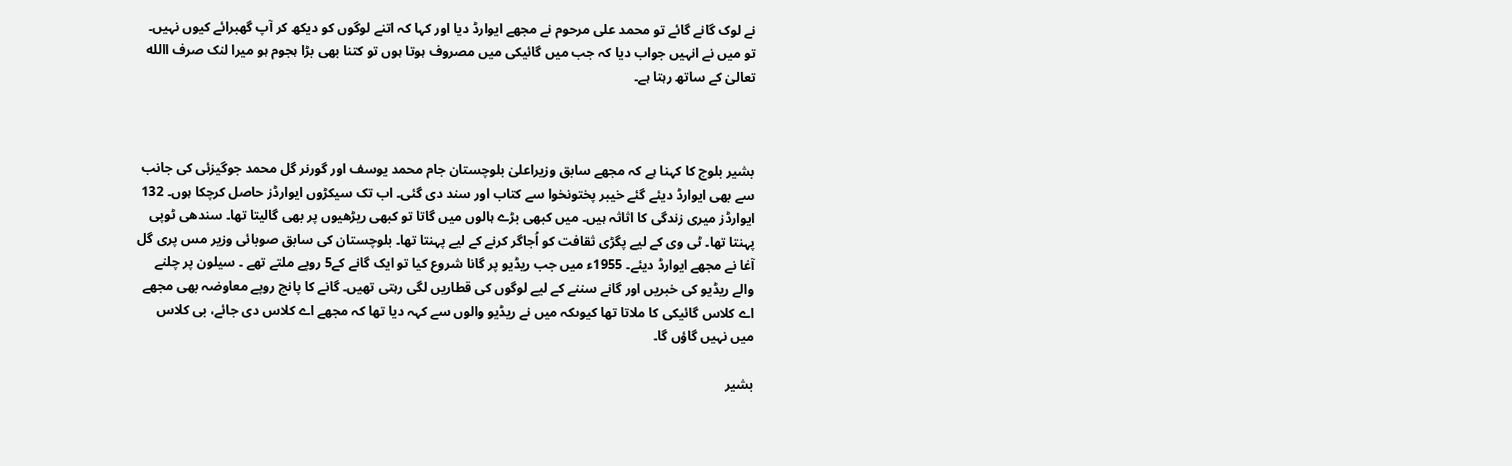نے لوک گانے گائے تو محمد علی مرحوم نے مجھے ایوارڈ دیا اور کہا کہ اتنے لوگوں کو دیکھ کر آپ گھبرائے کیوں نہیں۔ تو میں نے انہیں جواب دیا کہ جب میں گائیکی میں مصروف ہوتا ہوں تو کتنا بھی بڑا ہجوم ہو میرا لنک صرف االله تعالیٰ کے ساتھ رہتا ہے۔



بشیر بلوچ کا کہنا ہے کہ مجھے سابق وزیراعلیٰ بلوچستان جام محمد یوسف اور گورنر گل محمد جوگیزئی کی جانب سے بھی ایوارڈ دیئے گئے خیبر پختونخوا سے کتاب اور سند دی گئی۔ اب تک سیکڑوں ایوارڈز حاصل کرچکا ہوں۔ 132 ایوارڈز میری زندگی کا اثاثہ ہیں۔ میں کبھی بڑے ہالوں میں گاتا تو کبھی ریڑھیوں پر بھی گالیتا تھا۔ سندھی ٹوپی پہنتا تھا۔ ٹی وی کے لیے پگڑی ثقافت کو اُجاگر کرنے کے لیے پہنتا تھا۔ بلوچستان کی سابق صوبائی وزیر مس پری گل آغا نے مجھے ایوارڈ دیئے۔ 1955ء میں جب ریڈیو پر گانا شروع کیا تو ایک گانے کے5 روپے ملتے تھے ۔ سیلون پر چلنے والے ریڈیو کی خبریں اور گانے سننے کے لیے لوگوں کی قطاریں لگی رہتی تھیں۔ گانے کا پانچ روپے معاوضہ بھی مجھے اے کلاس گائیکی کا ملاتا تھا کیوںکہ میں نے ریڈیو والوں سے کہہ دیا تھا کہ مجھے اے کلاس دی جائے، بی کلاس میں نہیں گاؤں گا۔

بشیر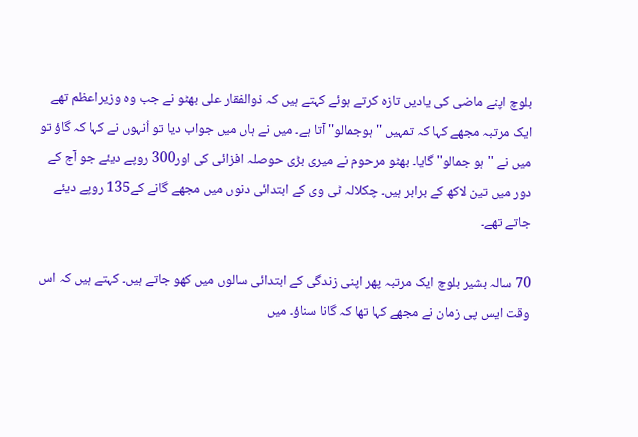بلوچ اپنے ماضی کی یادیں تازہ کرتے ہوئے کہتے ہیں کہ ذوالفقار علی بھٹو نے جب وہ وزیراعظم تھے ایک مرتبہ مجھے کہا کہ تمہیں ''ہوجمالو'' آتا ہے۔ میں نے ہاں میں جواب دیا تو اُنہوں نے کہا کہ گاؤ تو میں نے ''ہو جمالو'' گایا۔ بھٹو مرحوم نے میری بڑی حوصلہ افزائی کی اور300 روپے دیئے جو آج کے دور میں تین لاکھ کے برابر ہیں۔ چکلالہ ٹی وی کے ابتدائی دنوں میں مجھے گانے کے135 روپے دیئے جاتے تھے۔

70 سالہ بشیر بلوچ ایک مرتبہ پھر اپنی زندگی کے ابتدائی سالوں میں کھو جاتے ہیں۔ کہتے ہیں کہ اس وقت ایس پی زمان نے مجھے کہا تھا کہ گانا سناؤ۔ میں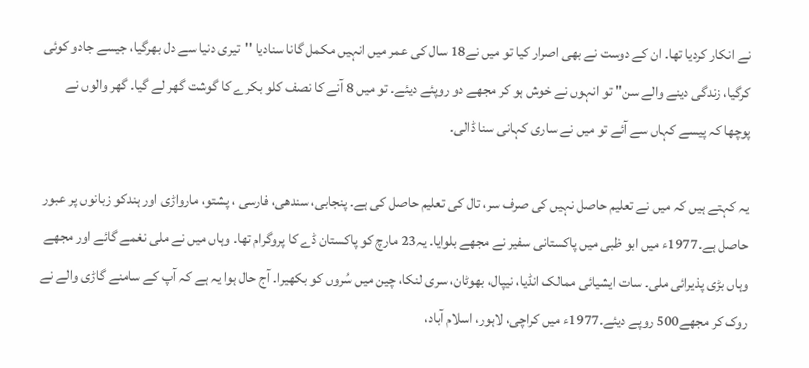نے انکار کردیا تھا۔ ان کے دوست نے بھی اصرار کیا تو میں نے18 سال کی عمر میں انہیں مکمل گانا سنادیا ''تیری دنیا سے دل بھرگیا، جیسے جادو کوئی کرگیا، زندگی دینے والے سن'' تو انہوں نے خوش ہو کر مجھے دو روپئے دیئے۔ تو میں 8 آنے کا نصف کلو بکرے کا گوشت گھر لے گیا۔ گھر والوں نے پوچھا کہ پیسے کہاں سے آئے تو میں نے ساری کہانی سنا ڈالی۔

یہ کہتے ہیں کہ میں نے تعلیم حاصل نہیں کی صرف سر، تال کی تعلیم حاصل کی ہے۔ پنجابی، سندھی، فارسی ، پشتو، مارواڑی اور ہندکو زبانوں پر عبور حاصل ہے۔1977ء میں ابو ظبی میں پاکستانی سفیر نے مجھے بلوایا۔ یہ23 مارچ کو پاکستان ڈے کا پروگرام تھا۔ وہاں میں نے ملی نغمے گائے اور مجھے وہاں بڑی پذیرائی ملی۔ سات ایشیائی ممالک انڈیا، نیپال، بھوٹان، سری لنکا، چین میں سُروں کو بکھیرا۔ آج حال ہوا یہ ہے کہ آپ کے سامنے گاڑی والے نے روک کر مجھے500 روپے دیئے۔1977ء میں کراچی، لاہور، اسلام آباد،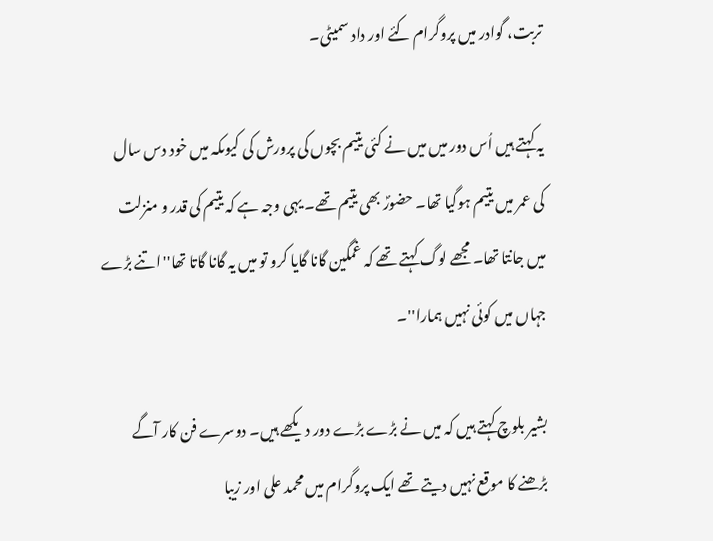تربت، گوادر میں پروگرام کئے اور داد سمیٹی۔

یہ کہتے ہیں اُس دور میں میں نے کئی یتیم بچوں کی پرورش کی کیوںکہ میں خود دس سال کی عمر میں یتیم ہوگیا تھا۔ حضورؐ بھی یتیم تھے۔ یہی وجہ ہے کہ یتیم کی قدر و منزلت میں جانتا تھا۔ مجھے لوگ کہتے تھے کہ غمگین گانا گایا کرو تو میں یہ گانا گاتا تھا''اتنے بڑے جہاں میں کوئی نہیں ہمارا''۔

بشیر بلوچ کہتے ہیں کہ میں نے بڑے بڑے دور دیکھے ہیں۔ دوسرے فن کار آگے بڑھنے کا موقع نہیں دیتے تھے ایک پروگرام میں محمد علی اور زیبا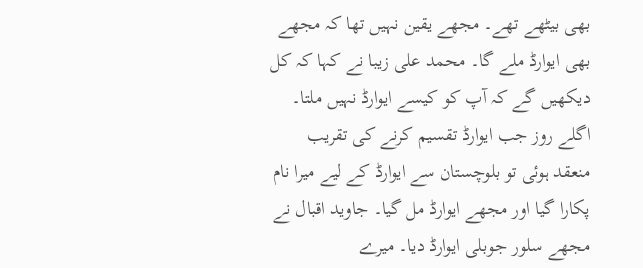بھی بیٹھے تھے۔ مجھے یقین نہیں تھا کہ مجھے بھی ایوارڈ ملے گا۔ محمد علی زیبا نے کہا کہ کل دیکھیں گے کہ آپ کو کیسے ایوارڈ نہیں ملتا۔ اگلے روز جب ایوارڈ تقسیم کرنے کی تقریب منعقد ہوئی تو بلوچستان سے ایوارڈ کے لیے میرا نام پکارا گیا اور مجھے ایوارڈ مل گیا۔ جاوید اقبال نے مجھے سلور جوبلی ایوارڈ دیا۔ میرے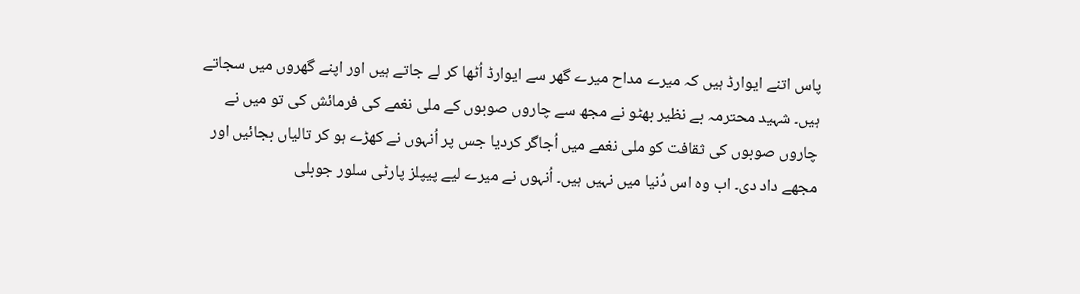پاس اتنے ایوارڈ ہیں کہ میرے مداح میرے گھر سے ایوارڈ اُٹھا کر لے جاتے ہیں اور اپنے گھروں میں سجاتے ہیں۔ شہید محترمہ بے نظیر بھٹو نے مجھ سے چاروں صوبوں کے ملی نغمے کی فرمائش کی تو میں نے چاروں صوبوں کی ثقافت کو ملی نغمے میں اُجاگر کردیا جس پر اُنہوں نے کھڑے ہو کر تالیاں بجائیں اور مجھے داد دی۔ اب وہ اس دُنیا میں نہیں ہیں۔ اُنہوں نے میرے لیے پیپلز پارٹی سلور جوبلی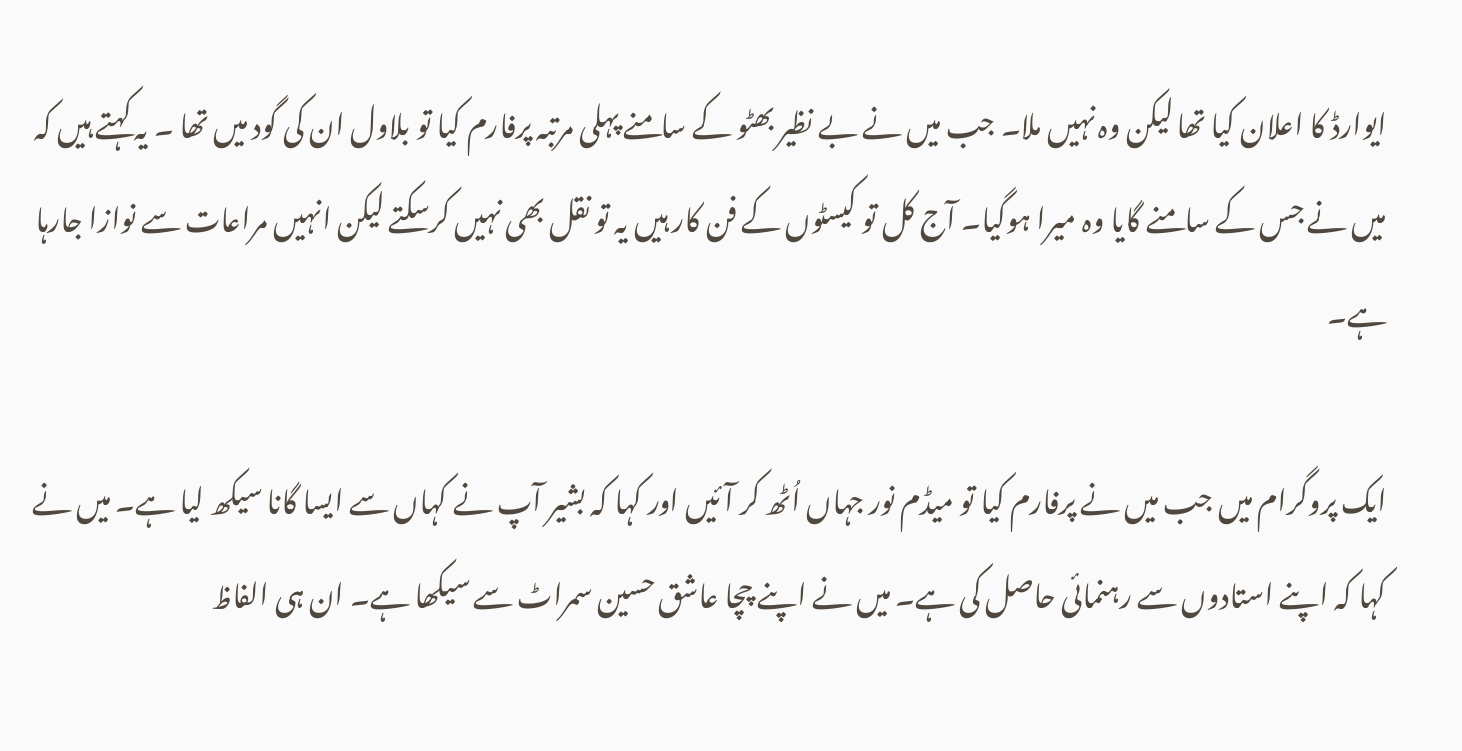ایوارڈ کا اعلان کیا تھا لیکن وہ نہیں ملا۔ جب میں نے بے نظیر بھٹو کے سامنے پہلی مرتبہ پرفارم کیا تو بلاول ان کی گود میں تھا ۔ یہ کہتے ہیں کہ میں نے جس کے سامنے گایا وہ میرا ہوگیا۔ آج کل تو کیسٹوں کے فن کار ہیں یہ تو نقل بھی نہیں کرسکتے لیکن انہیں مراعات سے نوازا جارہا ہے۔

ایک پروگرام میں جب میں نے پرفارم کیا تو میڈم نور جہاں اُٹھ کر آئیں اور کہا کہ بشیر آپ نے کہاں سے ایسا گانا سیکھ لیا ہے۔ میں نے کہا کہ اپنے استادوں سے رہنمائی حاصل کی ہے۔ میں نے اپنے چچا عاشق حسین سمراٹ سے سیکھا ہے۔ ان ہی الفاظ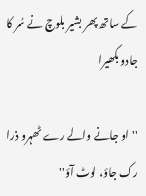کے ساتھ پھر بشیر بلوچ نے سُر کا جادو بکھیرا

''او جانے والے رے ٹھہرو ذرا رک جاؤ، لوٹ آؤ''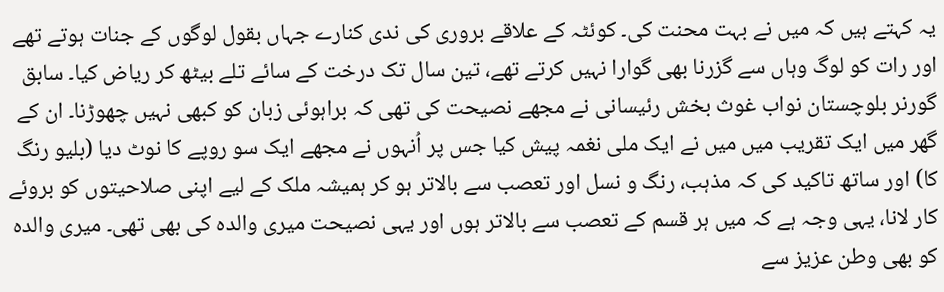یہ کہتے ہیں کہ میں نے بہت محنت کی۔ کوئٹہ کے علاقے بروری کی ندی کنارے جہاں بقول لوگوں کے جنات ہوتے تھے اور رات کو لوگ وہاں سے گزرنا بھی گوارا نہیں کرتے تھے، تین سال تک درخت کے سائے تلے بیٹھ کر ریاض کیا۔ سابق گورنر بلوچستان نواب غوث بخش رئیسانی نے مجھے نصیحت کی تھی کہ براہوئی زبان کو کبھی نہیں چھوڑنا۔ ان کے گھر میں ایک تقریب میں میں نے ایک ملی نغمہ پیش کیا جس پر اُنہوں نے مجھے ایک سو روپے کا نوٹ دیا (بلیو رنگ کا) اور ساتھ تاکید کی کہ مذہب، رنگ و نسل اور تعصب سے بالاتر ہو کر ہمیشہ ملک کے لیے اپنی صلاحیتوں کو بروئے کار لانا، یہی وجہ ہے کہ میں ہر قسم کے تعصب سے بالاتر ہوں اور یہی نصیحت میری والدہ کی بھی تھی۔ میری والدہ کو بھی وطن عزیز سے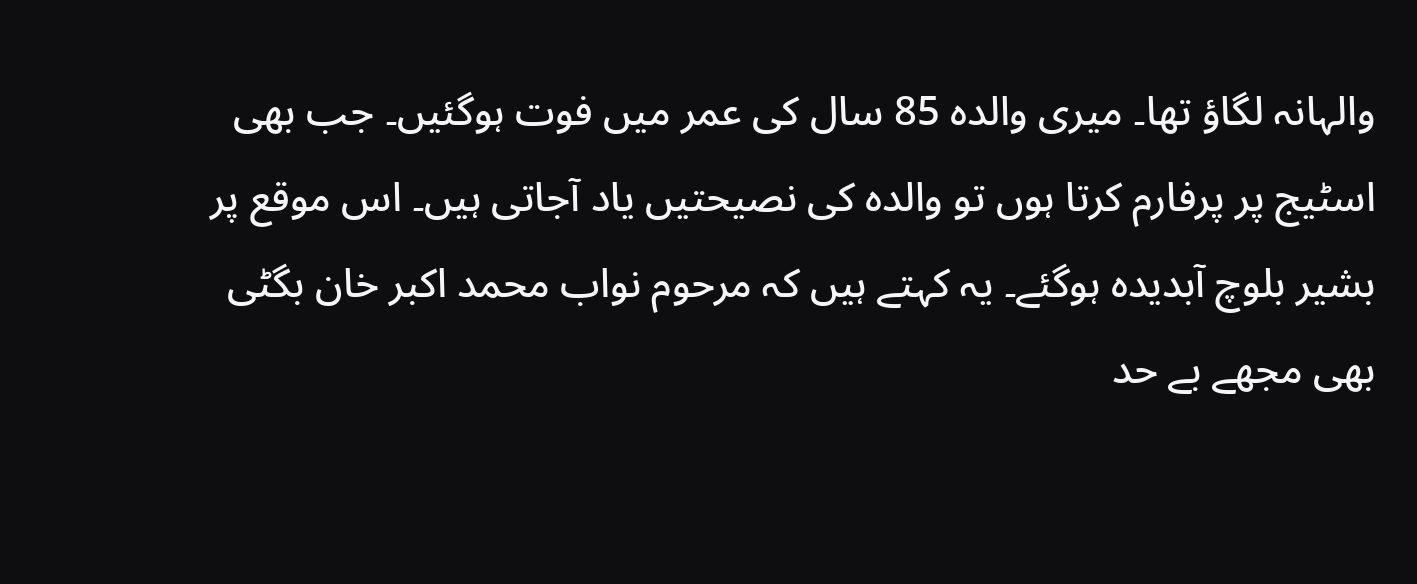والہانہ لگاؤ تھا۔ میری والدہ 85 سال کی عمر میں فوت ہوگئیں۔ جب بھی اسٹیج پر پرفارم کرتا ہوں تو والدہ کی نصیحتیں یاد آجاتی ہیں۔ اس موقع پر بشیر بلوچ آبدیدہ ہوگئے۔ یہ کہتے ہیں کہ مرحوم نواب محمد اکبر خان بگٹی بھی مجھے بے حد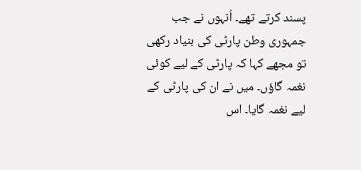پسند کرتے تھے۔ اُنہوں نے جب جمہوری وطن پارٹی کی بنیاد رکھی تو مجھے کہا کہ پارٹی کے لیے کوئی نغمہ گاؤں۔ میں نے ان کی پارٹی کے لیے نغمہ گایا۔ اس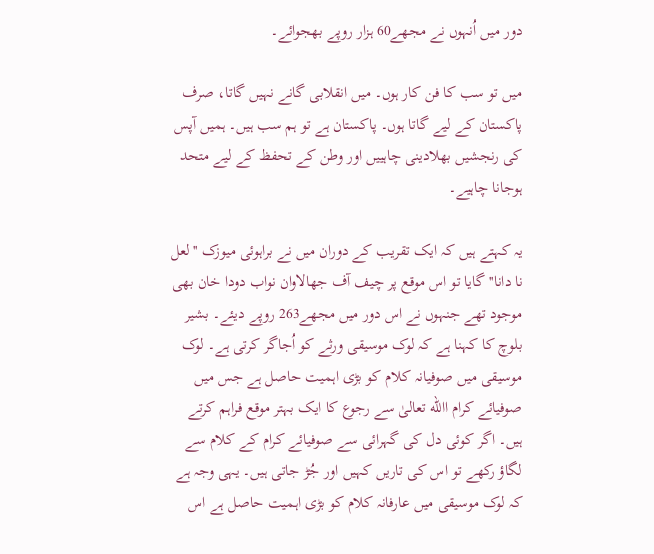دور میں اُنہوں نے مجھے60 ہزار روپے بھجوائے۔

میں تو سب کا فن کار ہوں۔ میں انقلابی گانے نہیں گاتا، صرف پاکستان کے لیے گاتا ہوں۔ پاکستان ہے تو ہم سب ہیں۔ ہمیں آپس کی رنجشیں بھلادینی چاہییں اور وطن کے تحفظ کے لیے متحد ہوجانا چاہیے۔

یہ کہتے ہیں کہ ایک تقریب کے دوران میں نے براہوئی میوزک ''لعل نا دانا'' گایا تو اس موقع پر چیف آف جھالاوان نواب دودا خان بھی موجود تھے جنہوں نے اس دور میں مجھے263 روپے دیئے۔ بشیر بلوچ کا کہنا ہے کہ لوک موسیقی ورثے کو اُجاگر کرتی ہے۔ لوک موسیقی میں صوفیانہ کلام کو بڑی اہمیت حاصل ہے جس میں صوفیائے کرام االله تعالیٰ سے رجوع کا ایک بہتر موقع فراہم کرتے ہیں۔ اگر کوئی دل کی گہرائی سے صوفیائے کرام کے کلام سے لگاؤ رکھے تو اس کی تاریں کہیں اور جُڑ جاتی ہیں۔ یہی وجہ ہے کہ لوک موسیقی میں عارفانہ کلام کو بڑی اہمیت حاصل ہے اس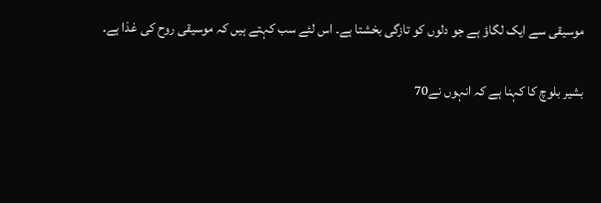موسیقی سے ایک لگاؤ ہے جو دلوں کو تازگی بخشتا ہے۔ اس لئے سب کہتے ہیں کہ موسیقی روح کی غذا ہے۔

بشیر بلوچ کا کہنا ہے کہ انہوں نے70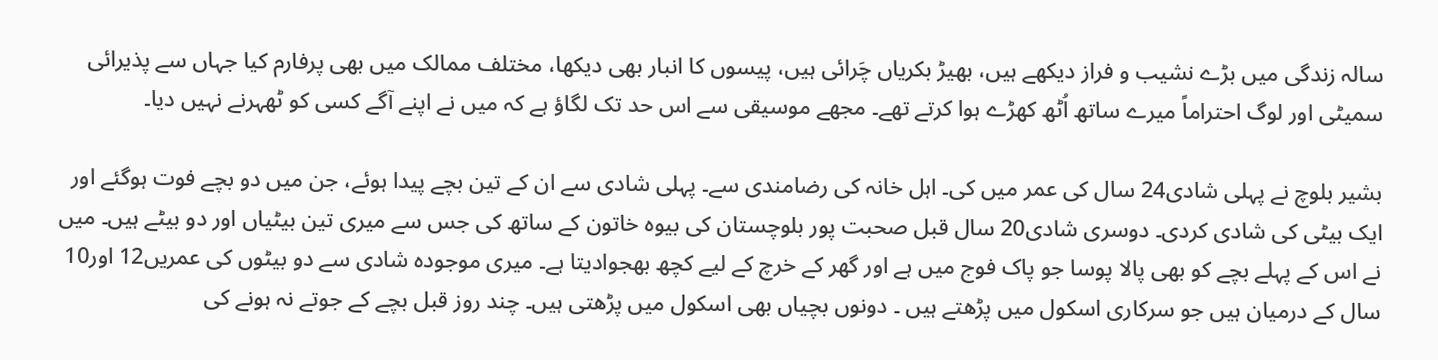سالہ زندگی میں بڑے نشیب و فراز دیکھے ہیں، بھیڑ بکریاں چَرائی ہیں، پیسوں کا انبار بھی دیکھا، مختلف ممالک میں بھی پرفارم کیا جہاں سے پذیرائی سمیٹی اور لوگ احتراماً میرے ساتھ اُٹھ کھڑے ہوا کرتے تھے۔ مجھے موسیقی سے اس حد تک لگاؤ ہے کہ میں نے اپنے آگے کسی کو ٹھہرنے نہیں دیا۔

بشیر بلوچ نے پہلی شادی24 سال کی عمر میں کی۔ اہل خانہ کی رضامندی سے۔ پہلی شادی سے ان کے تین بچے پیدا ہوئے، جن میں دو بچے فوت ہوگئے اور ایک بیٹی کی شادی کردی۔ دوسری شادی20 سال قبل صحبت پور بلوچستان کی بیوہ خاتون کے ساتھ کی جس سے میری تین بیٹیاں اور دو بیٹے ہیں۔ میں نے اس کے پہلے بچے کو بھی پالا پوسا جو پاک فوج میں ہے اور گھر کے خرچ کے لیے کچھ بھجوادیتا ہے۔ میری موجودہ شادی سے دو بیٹوں کی عمریں12 اور10 سال کے درمیان ہیں جو سرکاری اسکول میں پڑھتے ہیں ۔ دونوں بچیاں بھی اسکول میں پڑھتی ہیں۔ چند روز قبل بچے کے جوتے نہ ہونے کی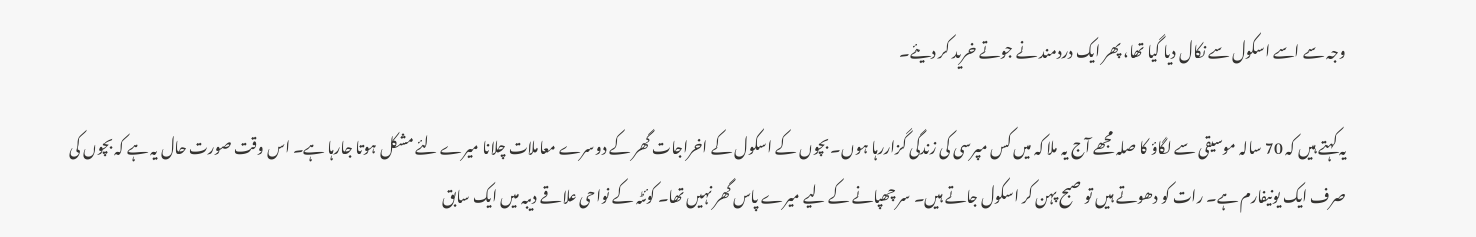وجہ سے اسے اسکول سے نکال دیا گیا تھا، پھر ایک دردمند نے جوتے خرید کر دیئے۔

یہ کہتے ہیں کہ 70 سالہ موسیقی سے لگاؤ کا صلہ مجھے آج یہ ملا کہ میں کس مپرسی کی زندگی گزاررہا ہوں۔ بچوں کے اسکول کے اخراجات گھر کے دوسرے معاملات چلانا میرے لئے مشکل ہوتا جارہا ہے۔ اس وقت صورت حال یہ ہے کہ بچوں کی صرف ایک یونیفارم ہے۔ رات کو دھوتے ہیں تو صبح پہن کر اسکول جاتے ہیں۔ سر چھپانے کے لیے میرے پاس گھر نہیں تھا۔ کوئٹہ کے نواحی علاقے دیبہ میں ایک سابق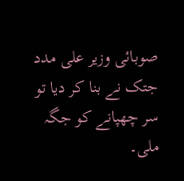صوبائی وزیر علی مدد جتک نے بنا کر دیا تو سر چھپانے کو جگہ ملی۔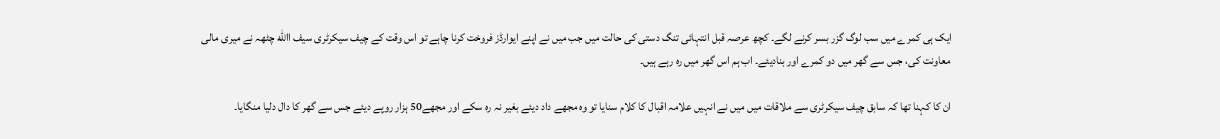ایک ہی کمرے میں سب لوگ گزر بسر کرنے لگے۔ کچھ عرصہ قبل انتہائی تنگ دستی کی حالت میں جب میں نے اپنے ایوارڈز فروخت کرنا چاہے تو اس وقت کے چیف سیکرٹری سیف االله چٹھہ نے میری مالی معاونت کی، جس سے گھر میں دو کمرے اور بنادیئے۔ اب ہم اس گھر میں رہ رہے ہیں۔

ان کا کہنا تھا کہ سابق چیف سیکرٹری سے ملاقات میں میں نے انہیں علامہ اقبال کا کلام سنایا تو وہ مجھے داد دیئے بغیر نہ رہ سکے اور مجھے50 ہزار روپے دیئے جس سے گھر کا دال دلیا منگایا۔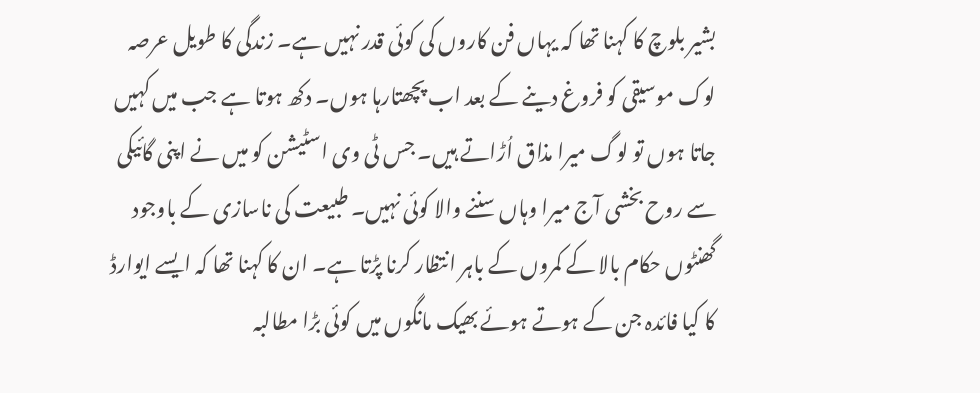بشیر بلوچ کا کہنا تھا کہ یہاں فن کاروں کی کوئی قدر نہیں ہے۔ زندگی کا طویل عرصہ لوک موسیقی کو فروغ دینے کے بعد اب پچھتارہا ہوں۔ دکھ ہوتا ہے جب میں کہیں جاتا ہوں تو لوگ میرا مذاق اُڑاتے ہیں۔ جس ٹی وی اسٹیشن کو میں نے اپنی گائیکی سے روح بخشی آج میرا وہاں سننے والا کوئی نہیں۔ طبیعت کی ناسازی کے باوجود گھنٹوں حکام بالا کے کمروں کے باہر انتظار کرنا پڑتا ہے۔ ان کا کہنا تھا کہ ایسے ایوارڈ کا کیا فائدہ جن کے ہوتے ہوئے بھیک مانگوں میں کوئی بڑا مطالبہ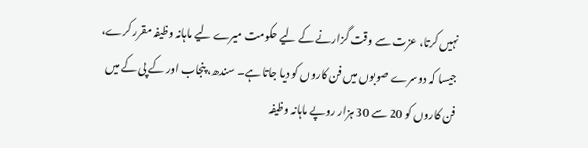نہیں کرتا، عزت سے وقت گزارنے کے لیے حکومت میرے لیے ماہانہ وظیفہ مقرر کرے، جیسا کہ دوسرے صوبوں میں فن کاروں کو دیا جاتا ہے۔ سندھ، پنجاب اور کے پی کے میں فن کاروں کو 20 سے 30 ہزار روپے ماہانہ وظیفہ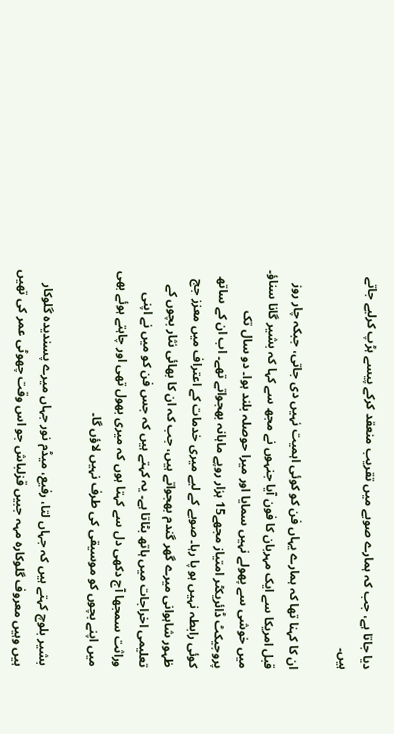دیا جاتا ہے، جب کہ ہمارے صوبے میں تقریب منعقد کرکے پیسے ہڑپ کرلیے جاتے ہیں۔

ان کا کہنا تھا کہ ہمارے یہاں فن کو کوئی اہمیت نہیں دی جاتی، جبکہ چار روز قبل امریکا سے ایک مہربان کا فون آیا جنہوں نے مجھ سے کہا کہ بشیر گانا سناؤ۔ میں خوشی سے پھولے نہیں سمایا اور میرا حوصلہ بلند ہوا۔ دو سال تک پروجیکٹ ڈائریکٹر امتیاز مجھے15 ہزار روپے ماہانہ بھجواتے تھے۔ اب ان کے ساتھ کوئی رابطہ نہیں ہو پا رہا۔ صوبے کے لیے میری خدمات کے اعتراف میں معزز جج ظہور شاہوانی میرے گھر گندم بھجواتے ہیں، جب کہ ان کا بھائی نثار بچوں کے تعلیمی اخراجات میں ہاتھ بٹاتا ہے۔ یہ کہتے ہیں کہ جس فن کو میں نے اپنی وراثت سمجھا آج دکھی دل سے کہتا ہوں کہ میری بھول تھی اور چاہتے ہوئے بھی میں اپنے بچوں کو موسیقی کی طرف نہیں لاؤں گا۔

بشیر بلوچ کہتے ہیں کہ جہاں لتا، رفیع، میڈم نور جہاں میرے پسندیدہ گلوکار ہیں وہیں معروف گلوکارہ مہہ جبیں قزلباش جو اس وقت چھوٹی عمر کی تھیں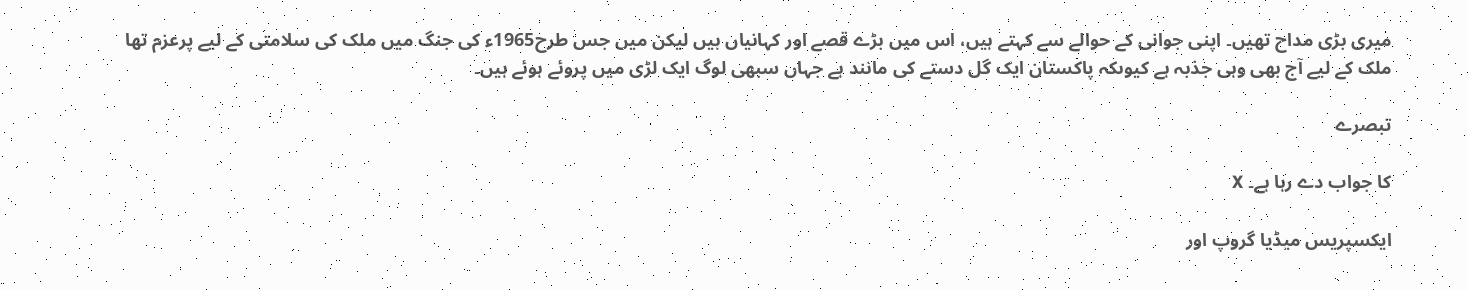میری بڑی مداح تھیں۔ اپنی جوانی کے حوالے سے کہتے ہیں، اس میں بڑے قصے اور کہانیاں ہیں لیکن میں جس طرح1965ء کی جنگ میں ملک کی سلامتی کے لیے پرعزم تھا ملک کے لیے آج بھی وہی جذبہ ہے کیوںکہ پاکستان ایک گل دستے کی مانند ہے جہاں سبھی لوگ ایک لڑی میں پروئے ہوئے ہیں۔

تبصرے

کا جواب دے رہا ہے۔ X

ایکسپریس میڈیا گروپ اور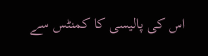اس کی پالیسی کا کمنٹس سے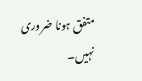متفق ہونا ضروری نہیں۔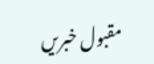مقبول خبریں